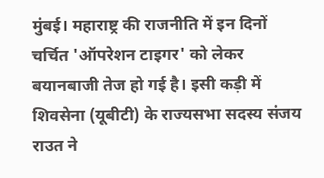मुंबई। महाराष्ट्र की राजनीति में इन दिनों चर्चित 'ऑपरेशन टाइगर' को लेकर बयानबाजी तेज हो गई है। इसी कड़ी में शिवसेना (यूबीटी) के राज्यसभा सदस्य संजय राउत ने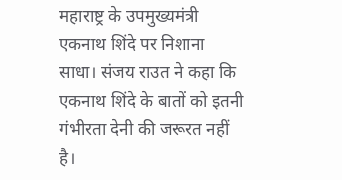महाराष्ट्र के उपमुख्यमंत्री एकनाथ शिंदे पर निशाना साधा। संजय राउत ने कहा कि एकनाथ शिंदे के बातों को इतनी गंभीरता देनी की जरूरत नहीं है।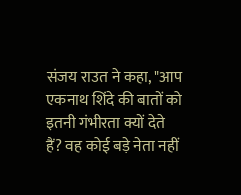संजय राउत ने कहा, "आप एकनाथ शिंदे की बातों को इतनी गंभीरता क्यों देते हैं? वह कोई बड़े नेता नहीं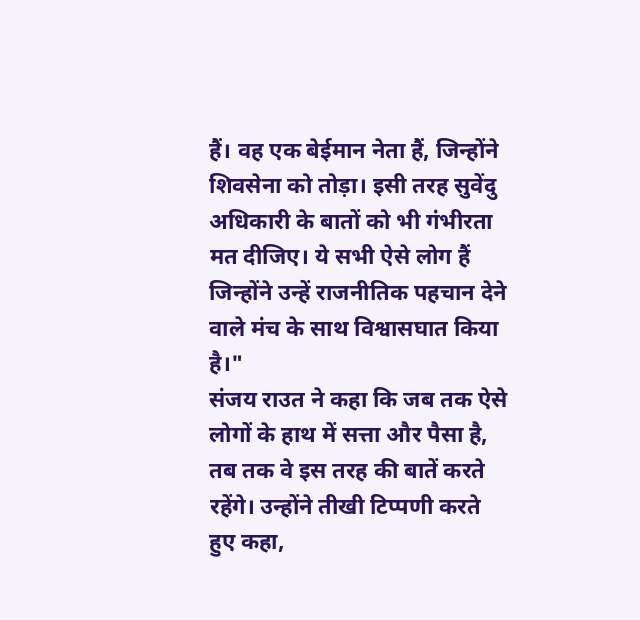हैं। वह एक बेईमान नेता हैं, जिन्होंने शिवसेना को तोड़ा। इसी तरह सुवेंदु अधिकारी के बातों को भी गंभीरता मत दीजिए। ये सभी ऐसे लोग हैं जिन्होंने उन्हें राजनीतिक पहचान देने वाले मंच के साथ विश्वासघात किया है।"
संजय राउत ने कहा कि जब तक ऐसे लोगों के हाथ में सत्ता और पैसा है, तब तक वे इस तरह की बातें करते रहेंगे। उन्होंने तीखी टिप्पणी करते हुए कहा,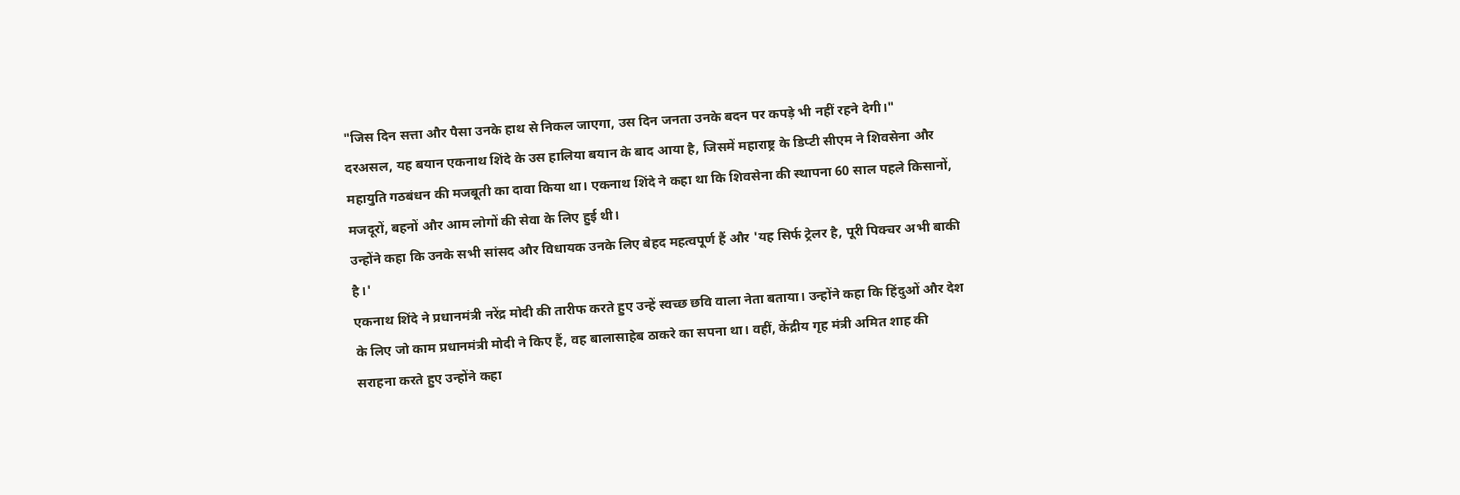"जिस दिन सत्ता और पैसा उनके हाथ से निकल जाएगा, उस दिन जनता उनके बदन पर कपड़े भी नहीं रहने देगी।"
दरअसल, यह बयान एकनाथ शिंदे के उस हालिया बयान के बाद आया है, जिसमें महाराष्ट्र के डिप्टी सीएम ने शिवसेना और महायुति गठबंधन की मजबूती का दावा किया था। एकनाथ शिंदे ने कहा था कि शिवसेना की स्थापना 60 साल पहले किसानों, मजदूरों, बहनों और आम लोगों की सेवा के लिए हुई थी।
उन्होंने कहा कि उनके सभी सांसद और विधायक उनके लिए बेहद महत्वपूर्ण हैं और 'यह सिर्फ ट्रेलर है, पूरी पिक्चर अभी बाकी है।'
एकनाथ शिंदे ने प्रधानमंत्री नरेंद्र मोदी की तारीफ करते हुए उन्हें स्वच्छ छवि वाला नेता बताया। उन्होंने कहा कि हिंदुओं और देश के लिए जो काम प्रधानमंत्री मोदी ने किए हैं, वह बालासाहेब ठाकरे का सपना था। वहीं, केंद्रीय गृह मंत्री अमित शाह की सराहना करते हुए उन्होंने कहा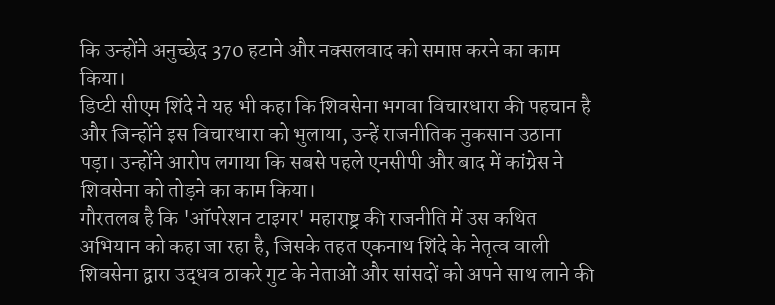कि उन्होंने अनुच्छेद 370 हटाने और नक्सलवाद को समाप्त करने का काम किया।
डिप्टी सीएम शिंदे ने यह भी कहा कि शिवसेना भगवा विचारधारा की पहचान है और जिन्होंने इस विचारधारा को भुलाया, उन्हें राजनीतिक नुकसान उठाना पड़ा। उन्होंने आरोप लगाया कि सबसे पहले एनसीपी और बाद में कांग्रेस ने शिवसेना को तोड़ने का काम किया।
गौरतलब है कि 'ऑपरेशन टाइगर' महाराष्ट्र की राजनीति में उस कथित अभियान को कहा जा रहा है, जिसके तहत एकनाथ शिंदे के नेतृत्व वाली शिवसेना द्वारा उद्धव ठाकरे गुट के नेताओं और सांसदों को अपने साथ लाने की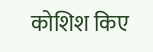कोशिश किए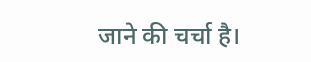जाने की चर्चा है।